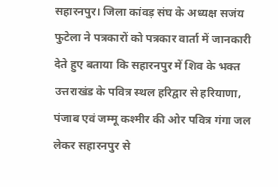सहारनपुर। जिला कांवड़ संघ के अध्यक्ष सजंय फुटेला ने पत्रकारों को पत्रकार वार्ता में जानकारी देते हुए बताया कि सहारनपुर में शिव के भक्त उत्तराखंड के पवित्र स्थल हरिद्वार से हरियाणा, पंजाब एवं जम्मू कश्मीर की ओर पवित्र गंगा जल लेकर सहारनपुर से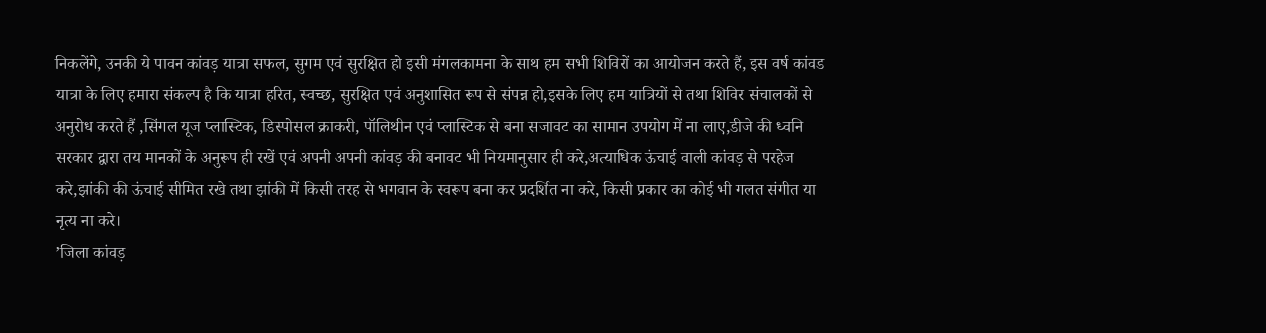निकलेंगे, उनकी ये पावन कांवड़ यात्रा सफल, सुगम एवं सुरक्षित हो इसी मंगलकामना के साथ हम सभी शिविरों का आयोजन करते हैं, इस वर्ष कांवड यात्रा के लिए हमारा संकल्प है कि यात्रा हरित, स्वच्छ, सुरक्षित एवं अनुशासित रूप से संपन्न हो,इसके लिए हम यात्रियों से तथा शिविर संचालकों से अनुरोध करते हैं ,सिंगल यूज प्लास्टिक, डिस्पोसल क्राकरी, पॉलिथीन एवं प्लास्टिक से बना सजावट का सामान उपयोग में ना लाए,डीजे की ध्वनि सरकार द्वारा तय मानकों के अनुरूप ही रखें एवं अपनी अपनी कांवड़ की बनावट भी नियमानुसार ही करे,अत्याधिक ऊंचाई वाली कांवड़ से परहेज करे,झांकी की ऊंचाई सीमित रखे तथा झांकी में किसी तरह से भगवान के स्वरूप बना कर प्रदर्शित ना करे, किसी प्रकार का कोई भी गलत संगीत या नृत्य ना करे।
’जिला कांवड़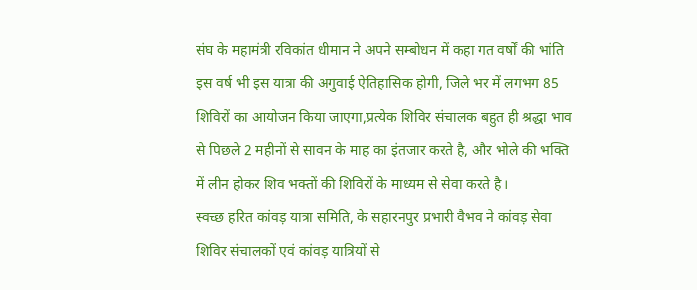संघ के महामंत्री रविकांत धीमान ने अपने सम्बोधन में कहा गत वर्षों की भांति इस वर्ष भी इस यात्रा की अगुवाई ऐतिहासिक होगी, जिले भर में लगभग 85 शिविरों का आयोजन किया जाएगा,प्रत्येक शिविर संचालक बहुत ही श्रद्धा भाव से पिछले 2 महीनों से सावन के माह का इंतजार करते है, और भोले की भक्ति में लीन होकर शिव भक्तों की शिविरों के माध्यम से सेवा करते है।
स्वच्छ हरित कांवड़ यात्रा समिति, के सहारनपुर प्रभारी वैभव ने कांवड़ सेवा शिविर संचालकों एवं कांवड़ यात्रियों से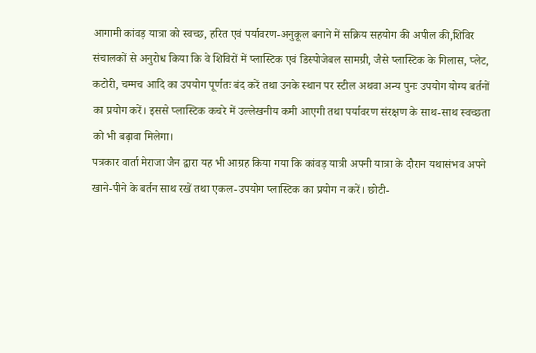आगामी कांवड़ यात्रा को स्वच्छ, हरित एवं पर्यावरण-अनुकूल बनाने में सक्रिय सहयोग की अपील की,शिविर संचालकों से अनुरोध किया कि वे शिविरों में प्लास्टिक एवं डिस्पोजेबल सामग्री, जैसे प्लास्टिक के गिलास, प्लेट, कटोरी, चम्मच आदि का उपयोग पूर्णतः बंद करें तथा उनके स्थान पर स्टील अथवा अन्य पुनः उपयोग योग्य बर्तनों का प्रयोग करें। इससे प्लास्टिक कचरे में उल्लेखनीय कमी आएगी तथा पर्यावरण संरक्षण के साथ-साथ स्वच्छता को भी बढ़ावा मिलेगा।
पत्रकार वार्ता मेराजा जैन द्वारा यह भी आग्रह किया गया कि कांवड़ यात्री अपनी यात्रा के दौरान यथासंभव अपने खाने-पीने के बर्तन साथ रखें तथा एकल-उपयोग प्लास्टिक का प्रयोग न करें। छोटी-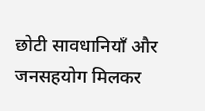छोटी सावधानियाँ और जनसहयोग मिलकर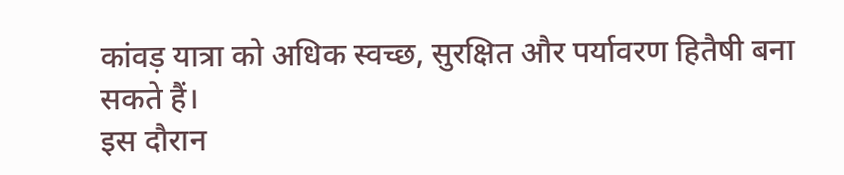कांवड़ यात्रा को अधिक स्वच्छ, सुरक्षित और पर्यावरण हितैषी बना सकते हैं।
इस दौरान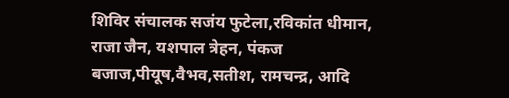शिविर संचालक सजंय फुटेला,रविकांत धीमान, राजा जैन, यशपाल त्रेहन, पंकज बजाज,पीयूष,वैभव,सतीश, रामचन्द्र, आदि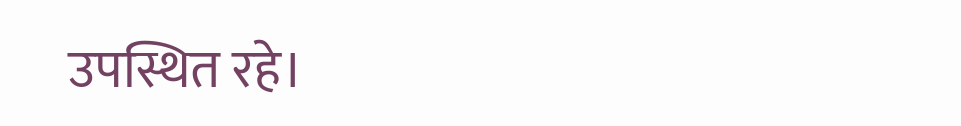उपस्थित रहे।